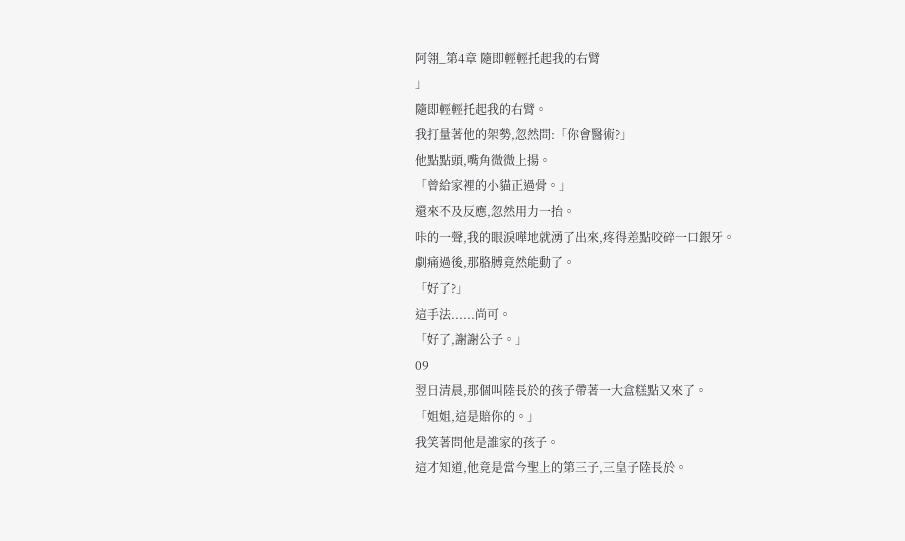阿翎_第4章 隨即輕輕托起我的右臂
」
隨即輕輕托起我的右臂。
我打量著他的架勢,忽然問:「你會醫術?」
他點點頭,嘴角微微上揚。
「曾給家裡的小貓正過骨。」
還來不及反應,忽然用力一抬。
咔的一聲,我的眼淚嘩地就湧了出來,疼得差點咬碎一口銀牙。
劇痛過後,那胳膊竟然能動了。
「好了?」
這手法......尚可。
「好了,謝謝公子。」
09
翌日清晨,那個叫陸長於的孩子帶著一大盒糕點又來了。
「姐姐,這是賠你的。」
我笑著問他是誰家的孩子。
這才知道,他竟是當今聖上的第三子,三皇子陸長於。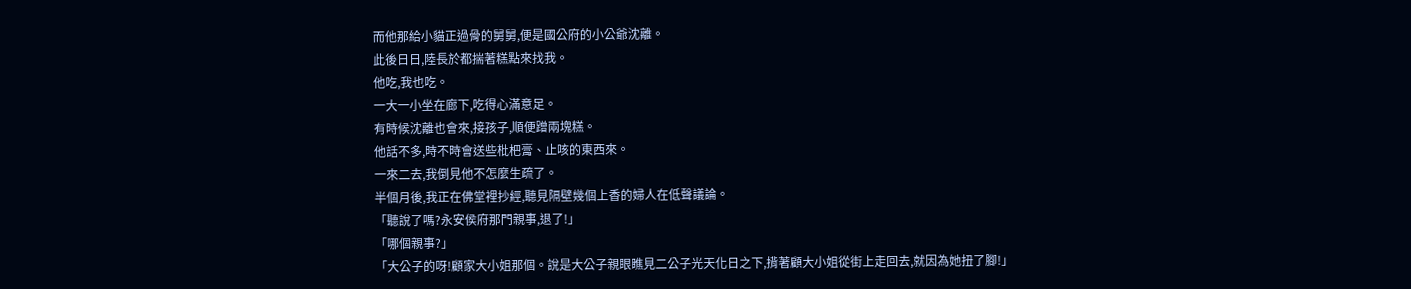而他那給小貓正過骨的舅舅,便是國公府的小公爺沈離。
此後日日,陸長於都揣著糕點來找我。
他吃,我也吃。
一大一小坐在廊下,吃得心滿意足。
有時候沈離也會來,接孩子,順便蹭兩塊糕。
他話不多,時不時會送些枇杷膏、止咳的東西來。
一來二去,我倒見他不怎麼生疏了。
半個月後,我正在佛堂裡抄經,聽見隔壁幾個上香的婦人在低聲議論。
「聽說了嗎?永安侯府那門親事,退了!」
「哪個親事?」
「大公子的呀!顧家大小姐那個。說是大公子親眼瞧見二公子光天化日之下,揹著顧大小姐從街上走回去,就因為她扭了腳!」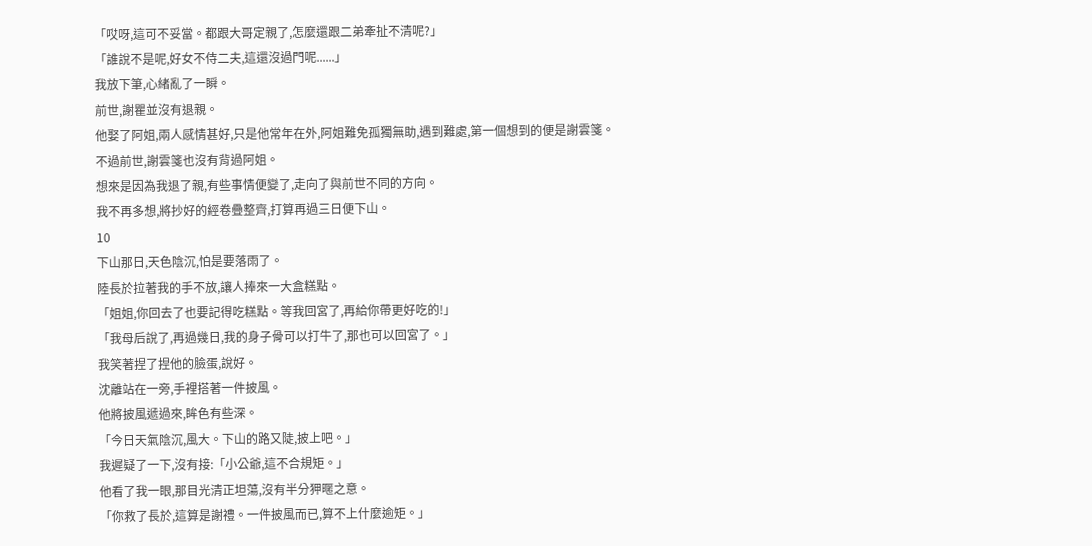「哎呀,這可不妥當。都跟大哥定親了,怎麼還跟二弟牽扯不清呢?」
「誰說不是呢,好女不侍二夫,這還沒過門呢......」
我放下筆,心緒亂了一瞬。
前世,謝瞿並沒有退親。
他娶了阿姐,兩人感情甚好,只是他常年在外,阿姐難免孤獨無助,遇到難處,第一個想到的便是謝雲箋。
不過前世,謝雲箋也沒有背過阿姐。
想來是因為我退了親,有些事情便變了,走向了與前世不同的方向。
我不再多想,將抄好的經卷疊整齊,打算再過三日便下山。
10
下山那日,天色陰沉,怕是要落雨了。
陸長於拉著我的手不放,讓人捧來一大盒糕點。
「姐姐,你回去了也要記得吃糕點。等我回宮了,再給你帶更好吃的!」
「我母后說了,再過幾日,我的身子骨可以打牛了,那也可以回宮了。」
我笑著捏了捏他的臉蛋,說好。
沈離站在一旁,手裡搭著一件披風。
他將披風遞過來,眸色有些深。
「今日天氣陰沉,風大。下山的路又陡,披上吧。」
我遲疑了一下,沒有接:「小公爺,這不合規矩。」
他看了我一眼,那目光清正坦蕩,沒有半分狎暱之意。
「你救了長於,這算是謝禮。一件披風而已,算不上什麼逾矩。」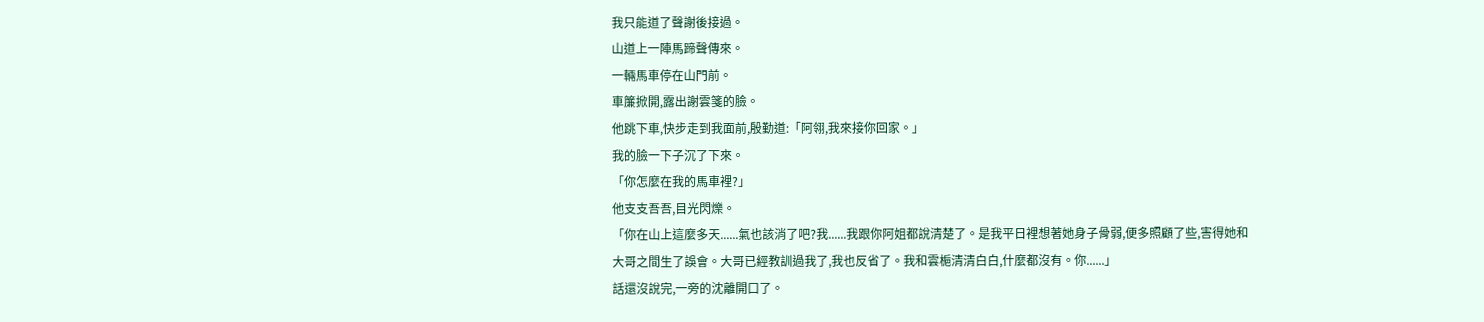我只能道了聲謝後接過。
山道上一陣馬蹄聲傳來。
一輛馬車停在山門前。
車簾掀開,露出謝雲箋的臉。
他跳下車,快步走到我面前,殷勤道:「阿翎,我來接你回家。」
我的臉一下子沉了下來。
「你怎麼在我的馬車裡?」
他支支吾吾,目光閃爍。
「你在山上這麼多天......氣也該消了吧?我......我跟你阿姐都說清楚了。是我平日裡想著她身子骨弱,便多照顧了些,害得她和大哥之間生了誤會。大哥已經教訓過我了,我也反省了。我和雲梔清清白白,什麼都沒有。你......」
話還沒說完,一旁的沈離開口了。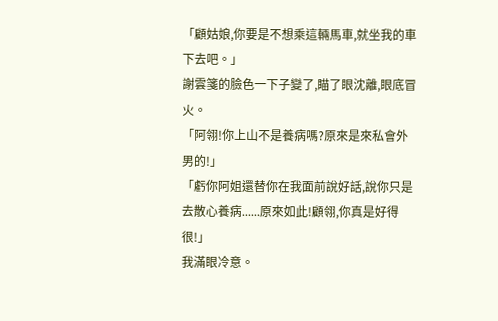「顧姑娘,你要是不想乘這輛馬車,就坐我的車下去吧。」
謝雲箋的臉色一下子變了,瞄了眼沈離,眼底冒火。
「阿翎!你上山不是養病嗎?原來是來私會外男的!」
「虧你阿姐還替你在我面前說好話,說你只是去散心養病......原來如此!顧翎,你真是好得很!」
我滿眼冷意。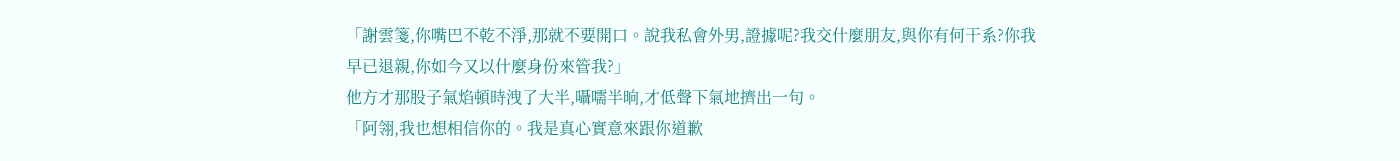「謝雲箋,你嘴巴不乾不淨,那就不要開口。說我私會外男,證據呢?我交什麼朋友,與你有何干系?你我早已退親,你如今又以什麼身份來管我?」
他方才那股子氣焰頓時洩了大半,囁嚅半晌,才低聲下氣地擠出一句。
「阿翎,我也想相信你的。我是真心實意來跟你道歉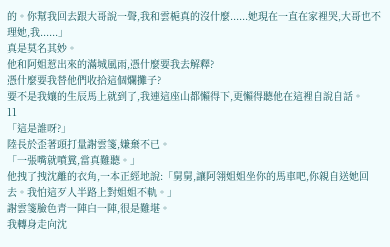的。你幫我回去跟大哥說一聲,我和雲梔真的沒什麼......她現在一直在家裡哭,大哥也不理她,我......」
真是莫名其妙。
他和阿姐惹出來的滿城風雨,憑什麼要我去解釋?
憑什麼要我替他們收拾這個爛攤子?
要不是我孃的生辰馬上就到了,我連這座山都懶得下,更懶得聽他在這裡自說自話。
11
「這是誰呀?」
陸長於歪著頭打量謝雲箋,嫌棄不已。
「一張嘴就噴糞,當真難聽。」
他拽了拽沈離的衣角,一本正經地說:「舅舅,讓阿翎姐姐坐你的馬車吧,你親自送她回去。我怕這歹人半路上對姐姐不軌。」
謝雲箋臉色青一陣白一陣,很是難堪。
我轉身走向沈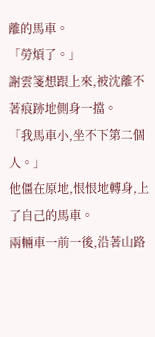離的馬車。
「勞煩了。」
謝雲箋想跟上來,被沈離不著痕跡地側身一擋。
「我馬車小,坐不下第二個人。」
他僵在原地,恨恨地轉身,上了自己的馬車。
兩輛車一前一後,沿著山路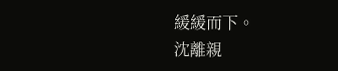緩緩而下。
沈離親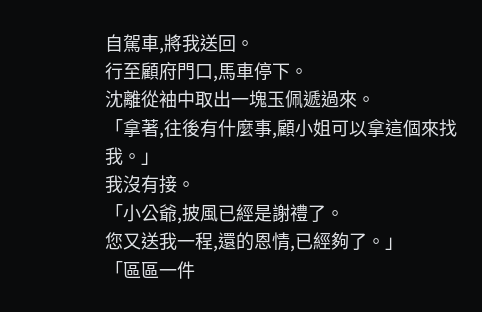自駕車,將我送回。
行至顧府門口,馬車停下。
沈離從袖中取出一塊玉佩遞過來。
「拿著,往後有什麼事,顧小姐可以拿這個來找我。」
我沒有接。
「小公爺,披風已經是謝禮了。
您又送我一程,還的恩情,已經夠了。」
「區區一件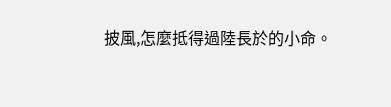披風,怎麼抵得過陸長於的小命。